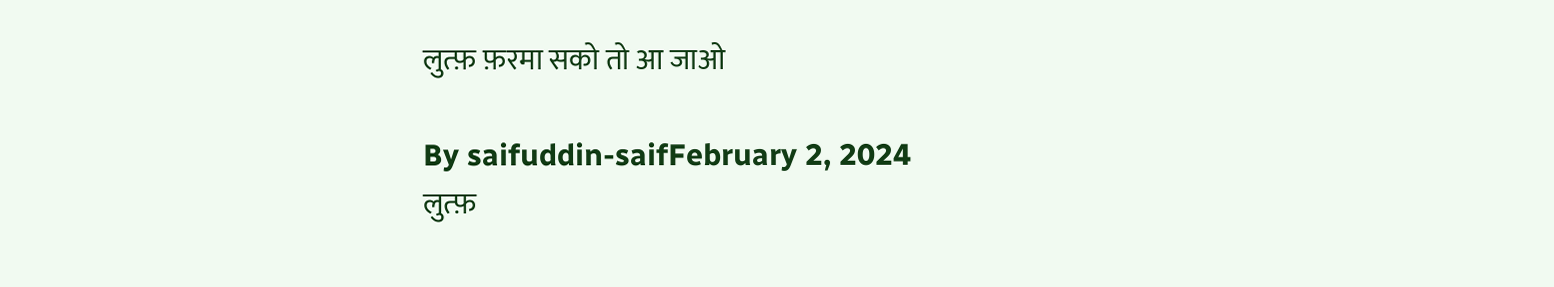लुत्फ़ फ़रमा सको तो आ जाओ

By saifuddin-saifFebruary 2, 2024
लुत्फ़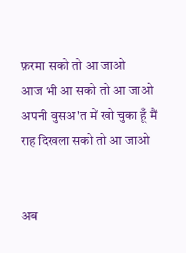फ़रमा सको तो आ जाओ
आज भी आ सको तो आ जाओ
अपनी वुसअ'त में खो चुका हूँ मैं
राह दिखला सको तो आ जाओ


अब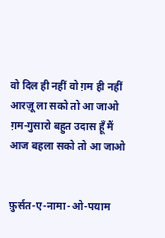वो दिल ही नहीं वो ग़म ही नहीं
आरज़ू ला सको तो आ जाओ
ग़म-गुसारो बहुत उदास हूँ मैं
आज बहला सको तो आ जाओ


फ़ुर्सत-ए-नामा-ओ-पयाम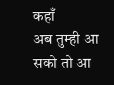कहाँ
अब तुम्ही आ सको तो आ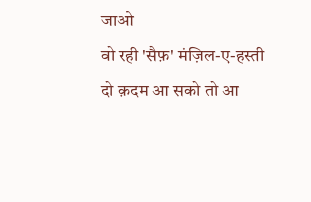जाओ
वो रही 'सैफ़' मंज़िल-ए-हस्ती
दो क़दम आ सको तो आ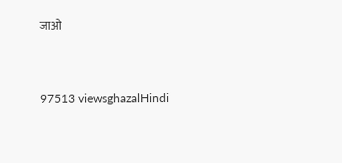जाओ


97513 viewsghazalHindi